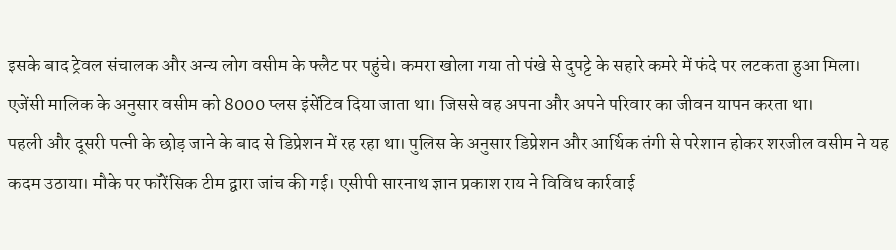इसके बाद ट्रेवल संचालक और अन्य लोग वसीम के फ्लैट पर पहुंचे। कमरा खोला गया तो पंखे से दुपट्टे के सहारे कमरे में फंदे पर लटकता हुआ मिला। एजेंसी मालिक के अनुसार वसीम को 8000 प्लस इंसेंटिव दिया जाता था। जिससे वह अपना और अपने परिवार का जीवन यापन करता था।
पहली और दूसरी पत्नी के छोड़ जाने के बाद से डिप्रेशन में रह रहा था। पुलिस के अनुसार डिप्रेशन और आर्थिक तंगी से परेशान होकर शरजील वसीम ने यह कदम उठाया। मौके पर फॉरेंसिक टीम द्वारा जांच की गई। एसीपी सारनाथ ज्ञान प्रकाश राय ने विविध कार्रवाई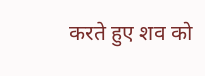करते हुए शव को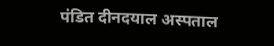पंडित दीनदयाल अस्पताल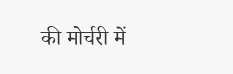की मोर्चरी में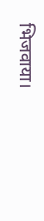भिजवाया।